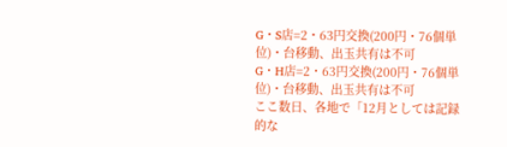G・S店=2・63円交換(200円・76個単位)・台移動、出玉共有は不可
G・H店=2・63円交換(200円・76個単位)・台移動、出玉共有は不可
ここ数日、各地で「12月としては記録的な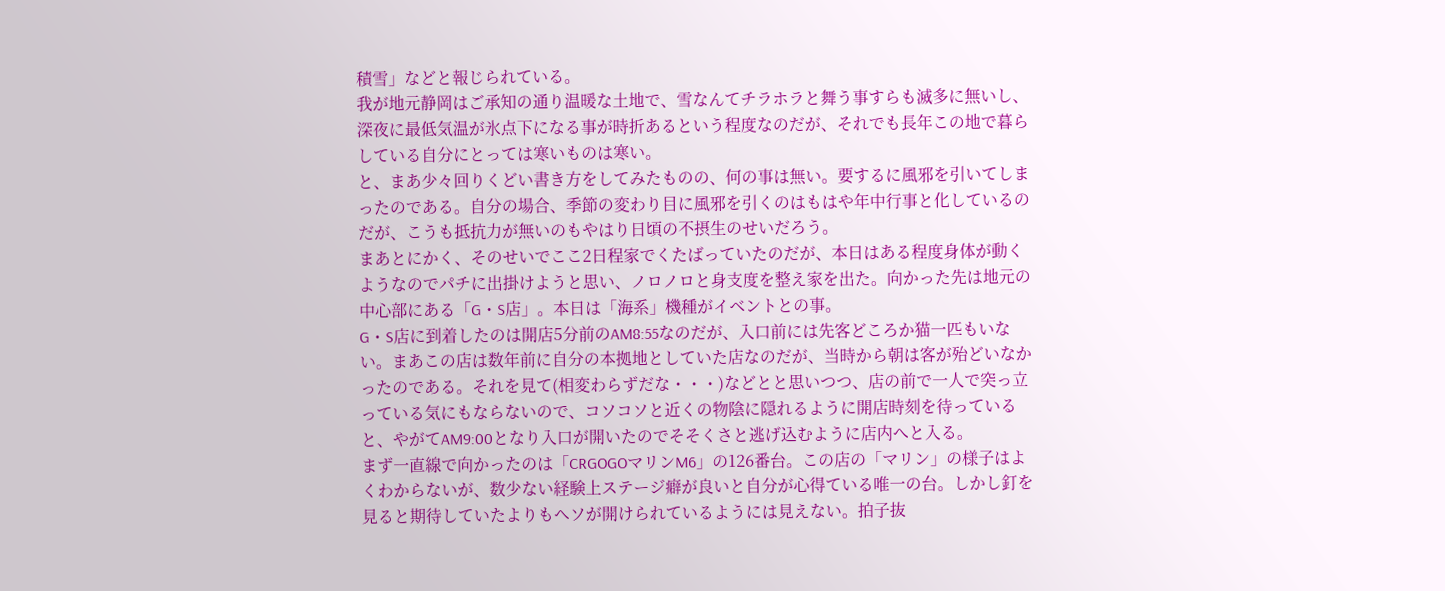積雪」などと報じられている。
我が地元静岡はご承知の通り温暖な土地で、雪なんてチラホラと舞う事すらも滅多に無いし、深夜に最低気温が氷点下になる事が時折あるという程度なのだが、それでも長年この地で暮らしている自分にとっては寒いものは寒い。
と、まあ少々回りくどい書き方をしてみたものの、何の事は無い。要するに風邪を引いてしまったのである。自分の場合、季節の変わり目に風邪を引くのはもはや年中行事と化しているのだが、こうも抵抗力が無いのもやはり日頃の不摂生のせいだろう。
まあとにかく、そのせいでここ2日程家でくたばっていたのだが、本日はある程度身体が動くようなのでパチに出掛けようと思い、ノロノロと身支度を整え家を出た。向かった先は地元の中心部にある「G・S店」。本日は「海系」機種がイベントとの事。
G・S店に到着したのは開店5分前のAM8:55なのだが、入口前には先客どころか猫一匹もいない。まあこの店は数年前に自分の本拠地としていた店なのだが、当時から朝は客が殆どいなかったのである。それを見て(相変わらずだな・・・)などとと思いつつ、店の前で一人で突っ立っている気にもならないので、コソコソと近くの物陰に隠れるように開店時刻を待っていると、やがてAM9:00となり入口が開いたのでそそくさと逃げ込むように店内へと入る。
まず一直線で向かったのは「CRGOGOマリンM6」の126番台。この店の「マリン」の様子はよくわからないが、数少ない経験上ステージ癖が良いと自分が心得ている唯一の台。しかし釘を見ると期待していたよりもヘソが開けられているようには見えない。拍子抜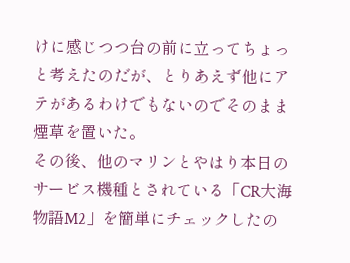けに感じつつ台の前に立ってちょっと考えたのだが、とりあえず他にアテがあるわけでもないのでそのまま煙草を置いた。
その後、他のマリンとやはり本日のサービス機種とされている「CR大海物語M2」を簡単にチェックしたの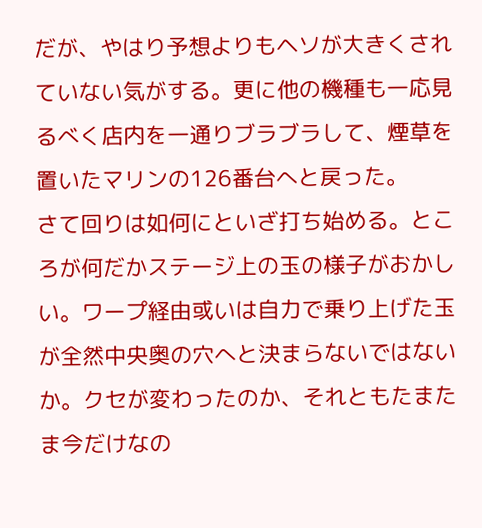だが、やはり予想よりもヘソが大きくされていない気がする。更に他の機種も一応見るべく店内を一通りブラブラして、煙草を置いたマリンの126番台へと戻った。
さて回りは如何にといざ打ち始める。ところが何だかステージ上の玉の様子がおかしい。ワープ経由或いは自力で乗り上げた玉が全然中央奥の穴へと決まらないではないか。クセが変わったのか、それともたまたま今だけなの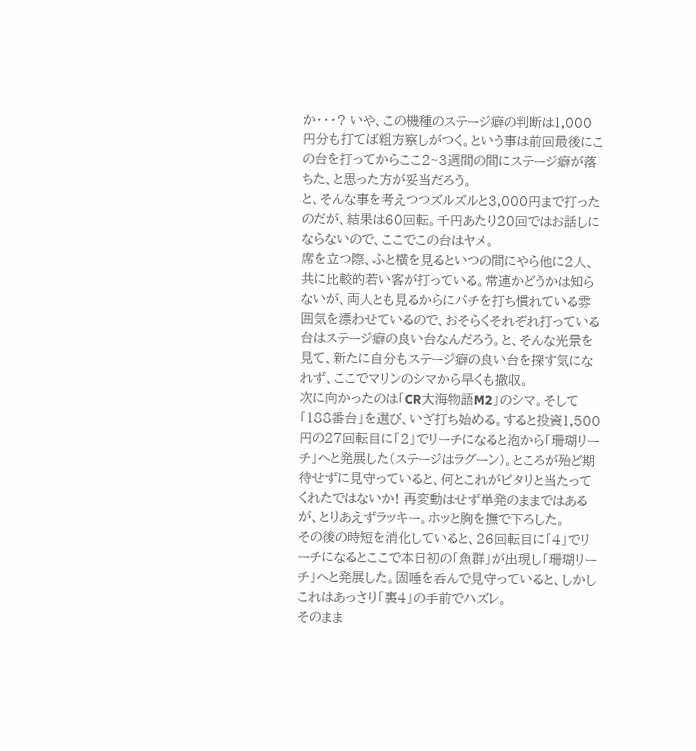か・・・? いや、この機種のステージ癖の判断は1,000円分も打てば粗方察しがつく。という事は前回最後にこの台を打ってからここ2~3週間の間にステージ癖が落ちた、と思った方が妥当だろう。
と、そんな事を考えつつズルズルと3,000円まで打ったのだが、結果は60回転。千円あたり20回ではお話しにならないので、ここでこの台はヤメ。
席を立つ際、ふと横を見るといつの間にやら他に2人、共に比較的若い客が打っている。常連かどうかは知らないが、両人とも見るからにパチを打ち慣れている雰囲気を漂わせているので、おそらくそれぞれ打っている台はステージ癖の良い台なんだろう。と、そんな光景を見て、新たに自分もステージ癖の良い台を探す気になれず、ここでマリンのシマから早くも撤収。
次に向かったのは「CR大海物語M2」のシマ。そして「188番台」を選び、いざ打ち始める。すると投資1,500円の27回転目に「2」でリーチになると泡から「珊瑚リーチ」へと発展した(ステージはラグーン)。ところが殆ど期待せずに見守っていると、何とこれがピタリと当たってくれたではないか! 再変動はせず単発のままではあるが、とりあえずラッキー。ホッと胸を撫で下ろした。
その後の時短を消化していると、26回転目に「4」でリーチになるとここで本日初の「魚群」が出現し「珊瑚リーチ」へと発展した。固唾を呑んで見守っていると、しかしこれはあっさり「裏4」の手前でハズレ。
そのまま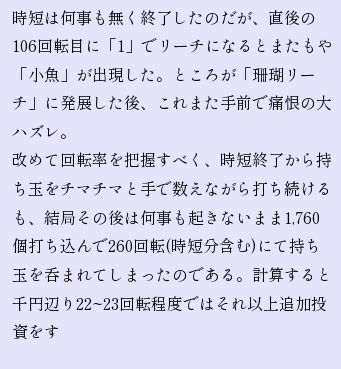時短は何事も無く終了したのだが、直後の106回転目に「1」でリーチになるとまたもや「小魚」が出現した。ところが「珊瑚リーチ」に発展した後、これまた手前で痛恨の大ハズレ。
改めて回転率を把握すべく、時短終了から持ち玉をチマチマと手で数えながら打ち続けるも、結局その後は何事も起きないまま1,760個打ち込んで260回転(時短分含む)にて持ち玉を呑まれてしまったのである。計算すると千円辺り22~23回転程度ではそれ以上追加投資をす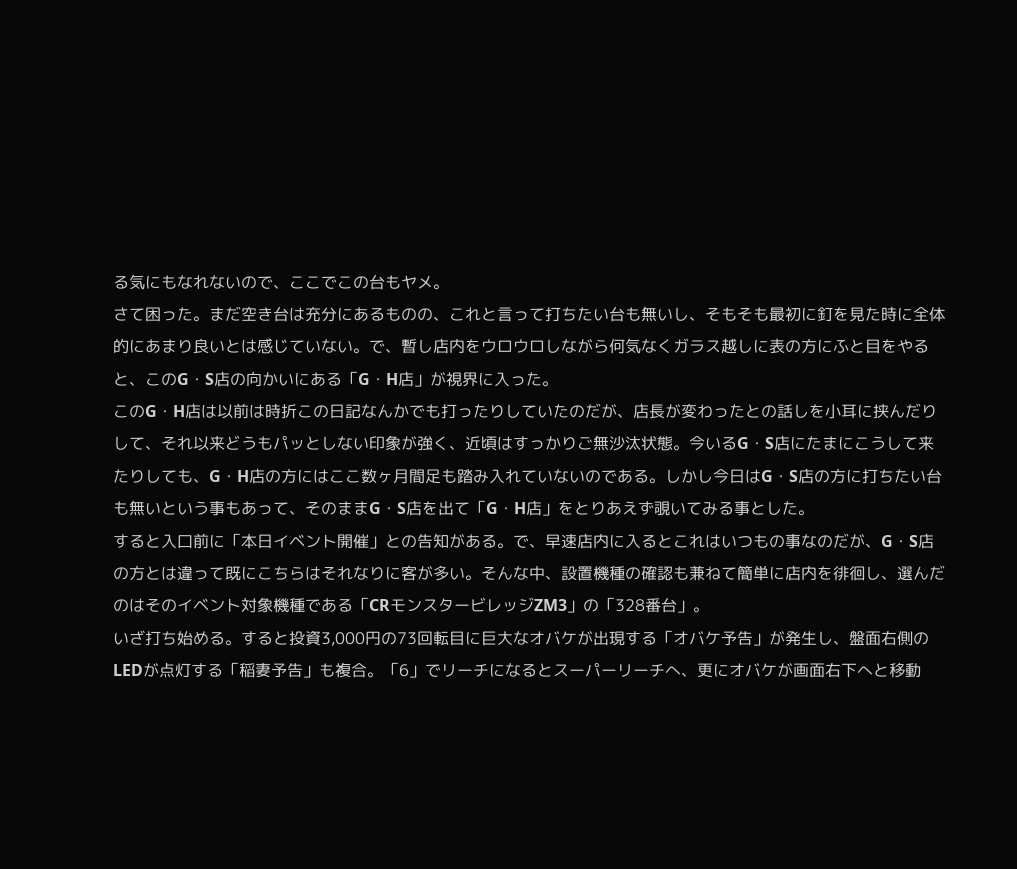る気にもなれないので、ここでこの台もヤメ。
さて困った。まだ空き台は充分にあるものの、これと言って打ちたい台も無いし、そもそも最初に釘を見た時に全体的にあまり良いとは感じていない。で、暫し店内をウロウロしながら何気なくガラス越しに表の方にふと目をやると、このG・S店の向かいにある「G・H店」が視界に入った。
このG・H店は以前は時折この日記なんかでも打ったりしていたのだが、店長が変わったとの話しを小耳に挟んだりして、それ以来どうもパッとしない印象が強く、近頃はすっかりご無沙汰状態。今いるG・S店にたまにこうして来たりしても、G・H店の方にはここ数ヶ月間足も踏み入れていないのである。しかし今日はG・S店の方に打ちたい台も無いという事もあって、そのままG・S店を出て「G・H店」をとりあえず覗いてみる事とした。
すると入口前に「本日イベント開催」との告知がある。で、早速店内に入るとこれはいつもの事なのだが、G・S店の方とは違って既にこちらはそれなりに客が多い。そんな中、設置機種の確認も兼ねて簡単に店内を徘徊し、選んだのはそのイベント対象機種である「CRモンスタービレッジZM3」の「328番台」。
いざ打ち始める。すると投資3,000円の73回転目に巨大なオバケが出現する「オバケ予告」が発生し、盤面右側のLEDが点灯する「稲妻予告」も複合。「6」でリーチになるとスーパーリーチへ、更にオバケが画面右下へと移動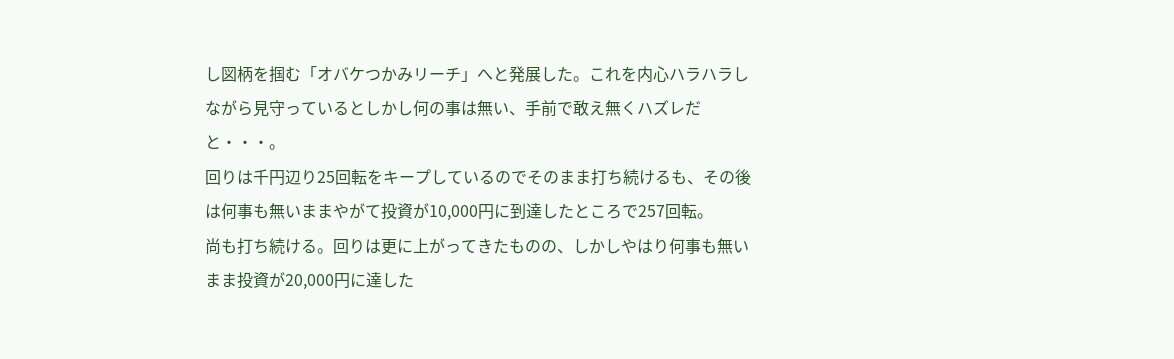し図柄を掴む「オバケつかみリーチ」へと発展した。これを内心ハラハラしながら見守っているとしかし何の事は無い、手前で敢え無くハズレだと・・・。
回りは千円辺り25回転をキープしているのでそのまま打ち続けるも、その後は何事も無いままやがて投資が10,000円に到達したところで257回転。
尚も打ち続ける。回りは更に上がってきたものの、しかしやはり何事も無いまま投資が20,000円に達した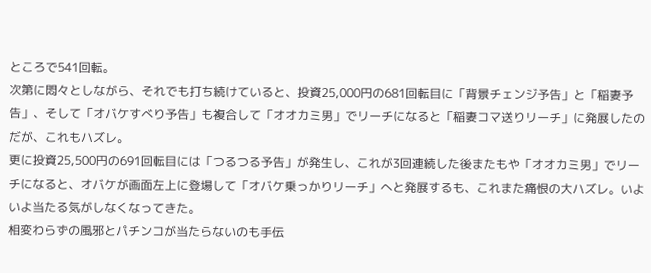ところで541回転。
次第に悶々としながら、それでも打ち続けていると、投資25,000円の681回転目に「背景チェンジ予告」と「稲妻予告」、そして「オバケすべり予告」も複合して「オオカミ男」でリーチになると「稲妻コマ送りリーチ」に発展したのだが、これもハズレ。
更に投資25,500円の691回転目には「つるつる予告」が発生し、これが3回連続した後またもや「オオカミ男」でリーチになると、オバケが画面左上に登場して「オバケ乗っかりリーチ」へと発展するも、これまた痛恨の大ハズレ。いよいよ当たる気がしなくなってきた。
相変わらずの風邪とパチンコが当たらないのも手伝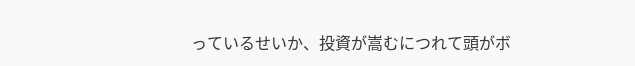っているせいか、投資が嵩むにつれて頭がボ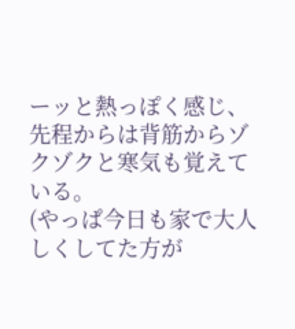ーッと熱っぽく感じ、先程からは背筋からゾクゾクと寒気も覚えている。
(やっぱ今日も家で大人しくしてた方が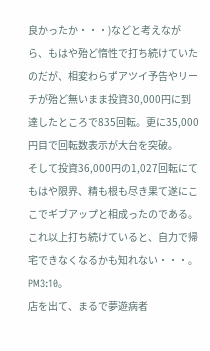良かったか・・・)などと考えながら、もはや殆ど惰性で打ち続けていたのだが、相変わらずアツイ予告やリーチが殆ど無いまま投資30,000円に到達したところで835回転。更に35,000円目で回転数表示が大台を突破。
そして投資36,000円の1,027回転にてもはや限界、精も根も尽き果て遂にここでギブアップと相成ったのである。これ以上打ち続けていると、自力で帰宅できなくなるかも知れない・・・。PM3:10。
店を出て、まるで夢遊病者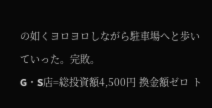の如くヨロヨロしながら駐車場へと歩いていった。完敗。
G・S店=総投資額4,500円 換金額ゼロ ト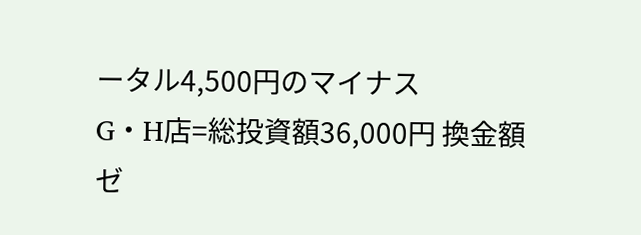ータル4,500円のマイナス
G・H店=総投資額36,000円 換金額ゼ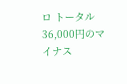ロ トータル36,000円のマイナス